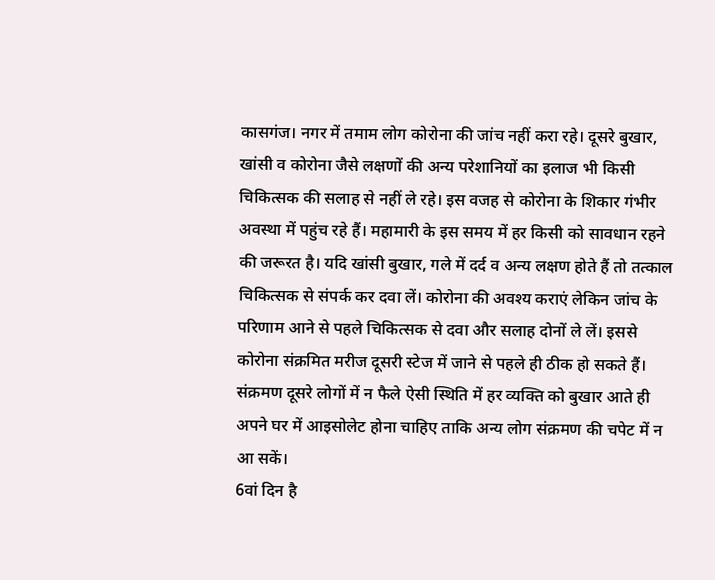कासगंज। नगर में तमाम लोग कोरोना की जांच नहीं करा रहे। दूसरे बुखार, खांसी व कोरोना जैसे लक्षणों की अन्य परेशानियों का इलाज भी किसी चिकित्सक की सलाह से नहीं ले रहे। इस वजह से कोरोना के शिकार गंभीर अवस्था में पहुंच रहे हैं। महामारी के इस समय में हर किसी को सावधान रहने की जरूरत है। यदि खांसी बुखार, गले में दर्द व अन्य लक्षण होते हैं तो तत्काल चिकित्सक से संपर्क कर दवा लें। कोरोना की अवश्य कराएं लेकिन जांच के परिणाम आने से पहले चिकित्सक से दवा और सलाह दोनों ले लें। इससे कोरोना संक्रमित मरीज दूसरी स्टेज में जाने से पहले ही ठीक हो सकते हैं। संक्रमण दूसरे लोगों में न फैले ऐसी स्थिति में हर व्यक्ति को बुखार आते ही अपने घर में आइसोलेट होना चाहिए ताकि अन्य लोग संक्रमण की चपेट में न आ सकें।
6वां दिन है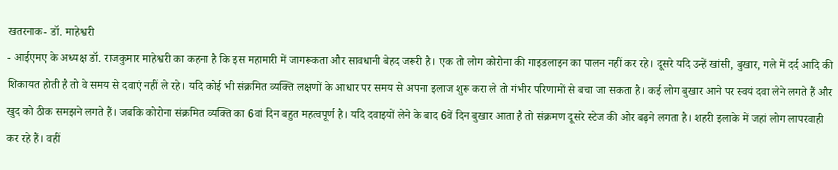खतरनाक- डॉ. माहेश्वरी
- आईएमए के अध्यक्ष डॉ. राजकुमार माहेश्वरी का कहना है कि इस महामारी में जागरूकता और सावधानी बेहद जरूरी है। एक तो लोग कोरोना की गाइडलाइन का पालन नहीं कर रहे। दूसरे यदि उन्हें खांसी, बुखार, गले में दर्द आदि की शिकायत होती है तो वे समय से दवाएं नहीं ले रहे। यदि कोई भी संक्रमित व्यक्ति लक्षणों के आधार पर समय से अपना इलाज शुरू करा ले तो गंभीर परिणामों से बचा जा सकता है। कई लोग बुखार आने पर स्वयं दवा लेने लगते हैं और खुद को ठीक समझने लगते हैं। जबकि कोरोना संक्रमित व्यक्ति का 6वां दिन बहुत महत्वपूर्ण है। यदि दवाइयों लेने के बाद 6वें दिन बुखार आता है तो संक्रमण दूसरे स्टेज की ओर बढ़ने लगता है। शहरी इलाके में जहां लोग लापरवाही कर रहे हैं। वहीं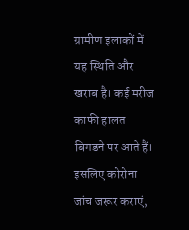ग्रामीण इलाकों में यह स्थिति और खराब है। कई मरीज काफी हालत बिगडने पर आते हैं। इसलिए कोरोना जांच जरूर कराएं,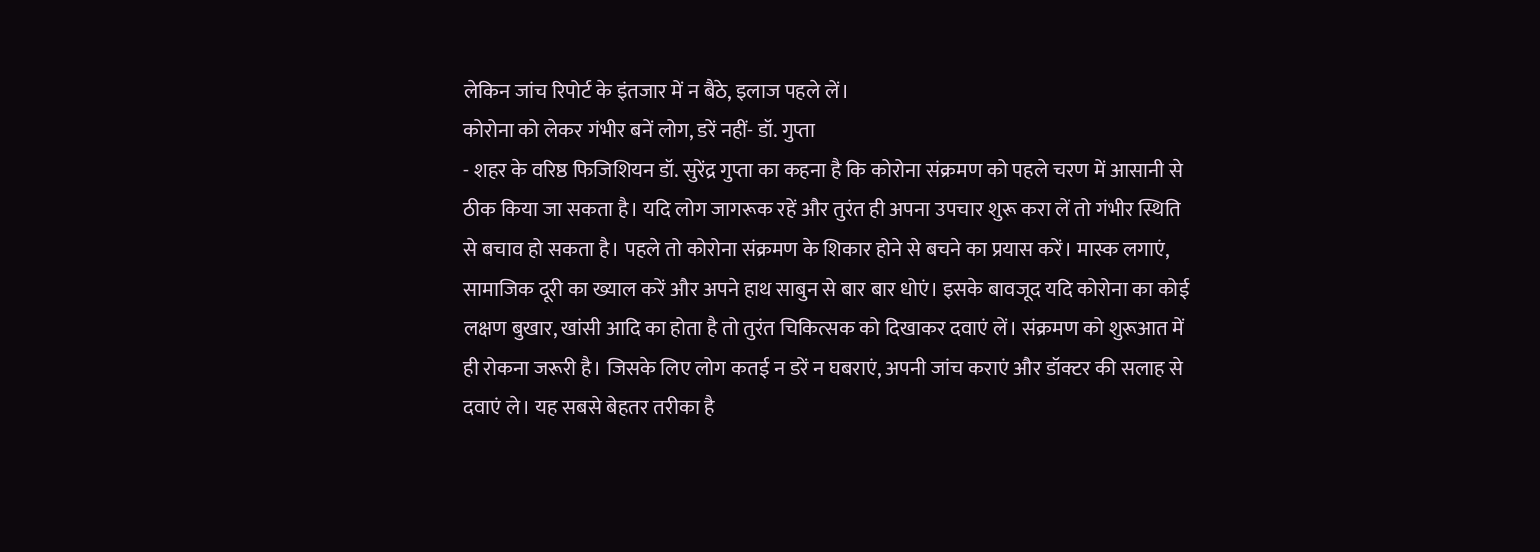लेकिन जांच रिपोर्ट के इंतजार में न बैठे, इलाज पहले लें।
कोरोना को लेकर गंभीर बनें लोग, डरें नहीं- डॉ. गुप्ता
- शहर के वरिष्ठ फिजिशियन डॉ. सुरेंद्र गुप्ता का कहना है कि कोरोना संक्रमण को पहले चरण में आसानी से ठीक किया जा सकता है। यदि लोग जागरूक रहें और तुरंत ही अपना उपचार शुरू करा लें तो गंभीर स्थिति से बचाव हो सकता है। पहले तो कोरोना संक्रमण के शिकार होने से बचने का प्रयास करें। मास्क लगाएं, सामाजिक दूरी का ख्याल करें और अपने हाथ साबुन से बार बार धोएं। इसके बावजूद यदि कोरोना का कोई लक्षण बुखार, खांसी आदि का होता है तो तुरंत चिकित्सक को दिखाकर दवाएं लें। संक्रमण को शुरूआत में ही रोकना जरूरी है। जिसके लिए लोग कतई न डरें न घबराएं, अपनी जांच कराएं और डॉक्टर की सलाह से दवाएं ले। यह सबसे बेहतर तरीका है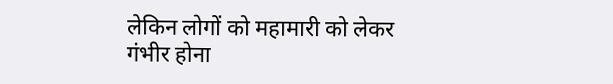लेकिन लोगों को महामारी को लेकर गंभीर होना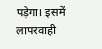पड़ेगा। इसमें लापरवाही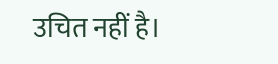उचित नहीं है।